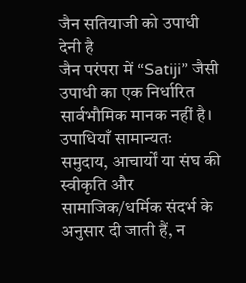जैन सतियाजी को उपाधी देनी है
जैन परंपरा में “Satiji” जैसी उपाधी का एक निर्धारित सार्वभौमिक मानक नहीं है। उपाधियाँ सामान्यतः समुदाय, आचार्यों या संघ की स्वीकृति और सामाजिक/धर्मिक संदर्भ के अनुसार दी जाती हैं, न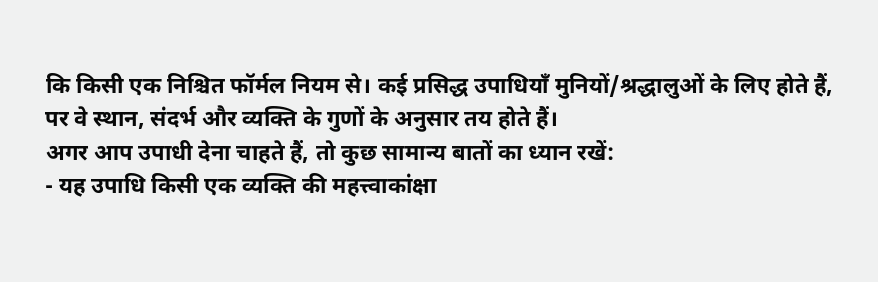कि किसी एक निश्चित फॉर्मल नियम से। कई प्रसिद्ध उपाधियाँ मुनियों/श्रद्धालुओं के लिए होते हैं, पर वे स्थान, संदर्भ और व्यक्ति के गुणों के अनुसार तय होते हैं।
अगर आप उपाधी देना चाहते हैं, तो कुछ सामान्य बातों का ध्यान रखें:
- यह उपाधि किसी एक व्यक्ति की महत्त्वाकांक्षा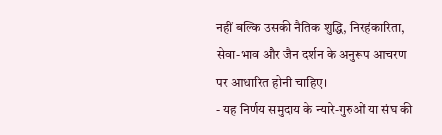नहीं बल्कि उसकी नैतिक शुद्धि, निरहंकारिता, सेवा-भाव और जैन दर्शन के अनुरूप आचरण पर आधारित होनी चाहिए।
- यह निर्णय समुदाय के न्यारे-गुरुओं या संघ की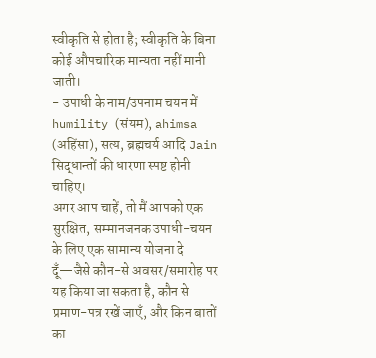स्वीकृति से होता है; स्वीकृति के बिना कोई औपचारिक मान्यता नहीं मानी जाती।
- उपाधी के नाम/उपनाम चयन में humility (संयम), ahimsa (अहिंसा), सत्य, ब्रह्मचर्य आदि Jain सिद्धान्तों की धारणा स्पष्ट होनी चाहिए।
अगर आप चाहें, तो मैं आपको एक सुरक्षित, सम्मानजनक उपाधी-चयन के लिए एक सामान्य योजना दे दूँ—जैसे कौन-से अवसर/समारोह पर यह किया जा सकता है, कौन से प्रमाण-पत्र रखें जाएँ, और किन बातों का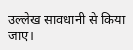उल्लेख सावधानी से किया जाए।